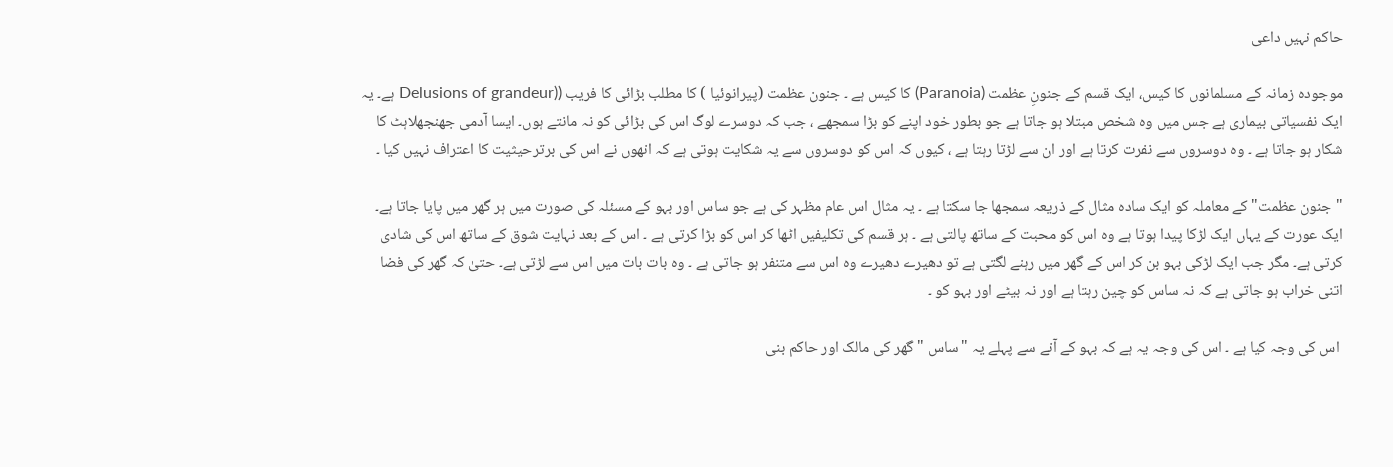حاکم نہیں داعی

موجودہ زمانہ کے مسلمانوں کا کیس، ایک قسم کے جنونِ عظمت (Paranoia) کا کیس ہے ۔ جنون عظمت (پیرانوئیا ) کا مطلب بڑائی کا فریب ((Delusions of grandeur ہے۔ یہ ایک نفسیاتی بیماری ہے جس میں وہ شخص مبتلا ہو جاتا ہے جو بطور خود اپنے کو بڑا سمجھے ، جب کہ دوسرے لوگ اس کی بڑائی کو نہ مانتے ہوں۔ ایسا آدمی جھنجھلاہٹ کا شکار ہو جاتا ہے ۔ وہ دوسروں سے نفرت کرتا ہے اور ان سے لڑتا رہتا ہے ، کیوں کہ اس کو دوسروں سے یہ شکایت ہوتی ہے کہ انھوں نے اس کی برترحیثیت کا اعتراف نہیں کیا ۔

"جنون عظمت" کے معاملہ کو ایک سادہ مثال کے ذریعہ سمجھا جا سکتا ہے ۔ یہ مثال اس عام مظہر کی ہے جو ساس اور بہو کے مسئلہ کی صورت میں ہر گھر میں پایا جاتا ہے۔ ایک عورت کے یہاں ایک لڑکا پیدا ہوتا ہے وہ اس کو محبت کے ساتھ پالتی ہے ۔ ہر قسم کی تکلیفیں اٹھا کر اس کو بڑا کرتی ہے ۔ اس کے بعد نہایت شوق کے ساتھ اس کی شادی کرتی ہے۔ مگر جب ایک لڑکی بہو بن کر اس کے گھر میں رہنے لگتی ہے تو دھیرے دھیرے وہ اس سے متنفر ہو جاتی ہے ۔ وہ بات بات میں اس سے لڑتی ہے۔ حتیٰ کہ گھر کی فضا اتنی خراب ہو جاتی ہے کہ نہ ساس کو چین رہتا ہے اور نہ بیٹے اور بہو کو ۔

 اس کی وجہ کیا ہے ۔ اس کی وجہ یہ ہے کہ بہو کے آنے سے پہلے یہ "ساس " گھر کی مالک اور حاکم بنی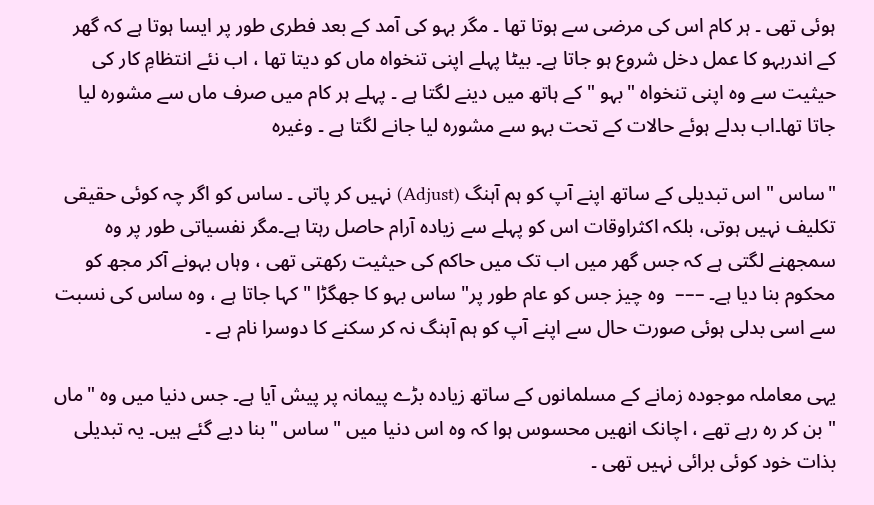ہوئی تھی ۔ ہر کام اس کی مرضی سے ہوتا تھا ۔ مگر بہو کی آمد کے بعد فطری طور پر ایسا ہوتا ہے کہ گھر کے اندربہو کا عمل دخل شروع ہو جاتا ہے۔ بیٹا پہلے اپنی تنخواہ ماں کو دیتا تھا ، اب نئے انتظامِ کار کی حیثیت سے وہ اپنی تنخواہ "بہو " کے ہاتھ میں دینے لگتا ہے ۔ پہلے ہر کام میں صرف ماں سے مشورہ لیا جاتا تھا۔اب بدلے ہوئے حالات کے تحت بہو سے مشورہ لیا جانے لگتا ہے ۔ وغیرہ

"ساس " اس تبدیلی کے ساتھ اپنے آپ کو ہم آہنگ (Adjust) نہیں کر پاتی ۔ ساس کو اگر چہ کوئی حقیقی تکلیف نہیں ہوتی، بلکہ اکثراوقات اس کو پہلے سے زیادہ آرام حاصل رہتا ہے۔مگر نفسیاتی طور پر وہ سمجھنے لگتی ہے کہ جس گھر میں اب تک میں حاکم کی حیثیت رکھتی تھی ، وہاں بہونے آکر مجھ کو محکوم بنا دیا ہے۔ –––  وہ چیز جس کو عام طور پر" ساس بہو کا جھگڑا " کہا جاتا ہے ، وہ ساس کی نسبت سے اسی بدلی ہوئی صورت حال سے اپنے آپ کو ہم آہنگ نہ کر سکنے کا دوسرا نام ہے ۔

یہی معاملہ موجودہ زمانے کے مسلمانوں کے ساتھ زیادہ بڑے پیمانہ پر پیش آیا ہے۔ جس دنیا میں وہ "ماں " بن کر رہ رہے تھے ، اچانک انھیں محسوس ہوا کہ وہ اس دنیا میں "ساس " بنا دیے گئے ہیں۔ یہ تبدیلی بذات خود کوئی برائی نہیں تھی ۔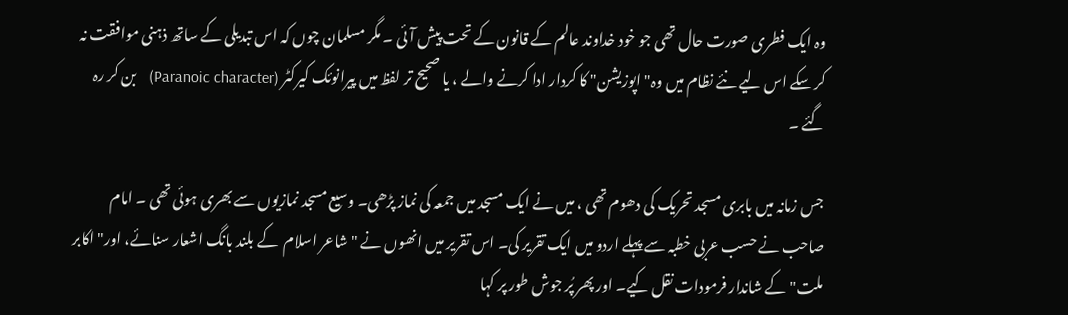وہ ایک فطری صورت حال تھی جو خود خداوند عالم کے قانون کے تحت پیش آئی ۔ مگر مسلمان چوں کہ اس تبدیلی کے ساتھ ذہنی موافقت نہ کر سکے اس لیے نئے نظام میں وہ" اپوزیشن" کا کردار ادا کرنے والے ، یا صحیح تر لفظ میں پیرانوئک کیرکٹر (Paranoic character)   بن کر رہ گئے ۔

جس زمانہ میں بابری مسجد تحریک کی دھوم تھی ، میں نے ایک مسجد میں جمعہ کی نماز پڑھی۔ وسیع مسجد نمازیوں سے بھری ہوئی تھی ۔ امام صاحب نے حسب عربی خطبہ سے پہلے اردو میں ایک تقریر کی۔ اس تقریر میں انھوں نے "شاعر اسلام  کے بلند بانگ اشعار سنائے، اور" اکابر ملت" کے شاندار فرمودات نقل کیے۔ اور پھر پُر جوش طور پر کہا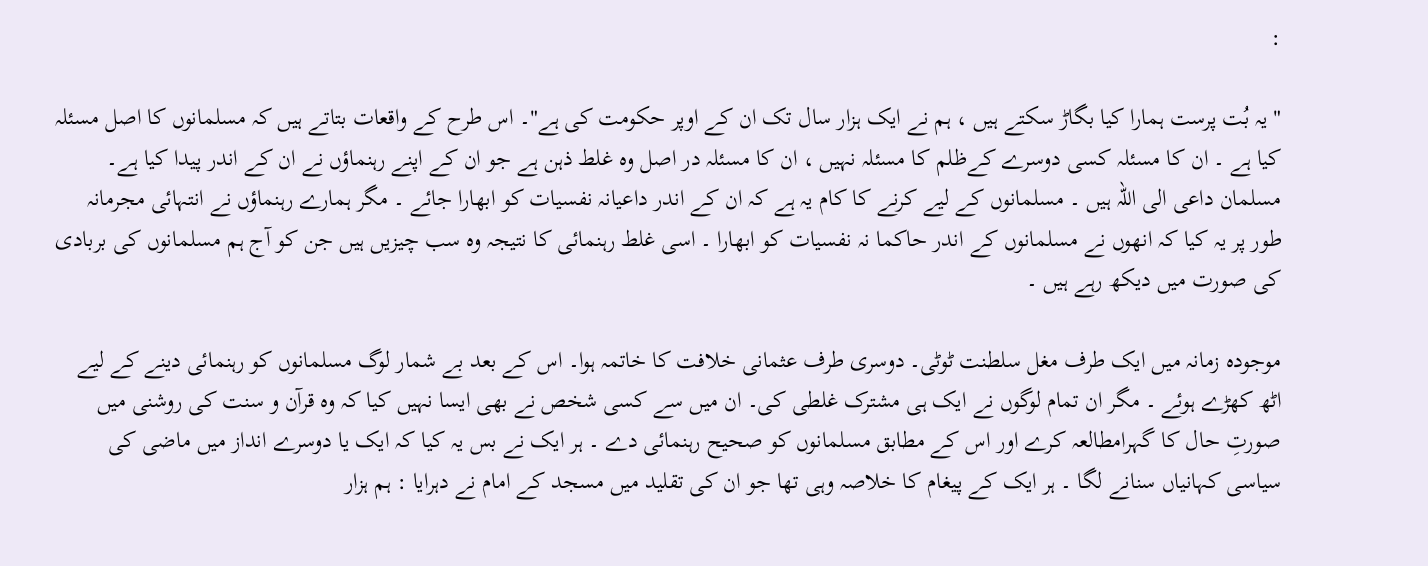:

"یہ بُت پرست ہمارا کیا بگاڑ سکتے ہیں ، ہم نے ایک ہزار سال تک ان کے اوپر حکومت کی ہے"۔ اس طرح کے واقعات بتاتے ہیں کہ مسلمانوں کا اصل مسئلہ کیا ہے ۔ ان کا مسئلہ کسی دوسرے کےظلم کا مسئلہ نہیں ، ان کا مسئلہ در اصل وہ غلط ذہن ہے جو ان کے اپنے رہنماؤں نے ان کے اندر پیدا کیا ہے۔ مسلمان داعی الی اللہ ہیں ۔ مسلمانوں کے لیے کرنے کا کام یہ ہے کہ ان کے اندر داعیانہ نفسیات کو ابھارا جائے ۔ مگر ہمارے رہنماؤں نے انتہائی مجرمانہ طور پر یہ کیا کہ انھوں نے مسلمانوں کے اندر حاکما نہ نفسیات کو ابھارا ۔ اسی غلط رہنمائی کا نتیجہ وہ سب چیزیں ہیں جن کو آج ہم مسلمانوں کی بربادی کی صورت میں دیکھ رہے ہیں ۔

موجودہ زمانہ میں ایک طرف مغل سلطنت ٹوٹی۔ دوسری طرف عثمانی خلافت کا خاتمہ ہوا۔ اس کے بعد بے شمار لوگ مسلمانوں کو رہنمائی دینے کے لیے اٹھ کھڑے ہوئے ۔ مگر ان تمام لوگوں نے ایک ہی مشترک غلطی کی۔ ان میں سے کسی شخص نے بھی ایسا نہیں کیا کہ وہ قرآن و سنت کی روشنی میں صورتِ حال کا گہرامطالعہ کرے اور اس کے مطابق مسلمانوں کو صحیح رہنمائی دے ۔ ہر ایک نے بس یہ کیا کہ ایک یا دوسرے انداز میں ماضی کی سیاسی کہانیاں سنانے لگا ۔ ہر ایک کے پیغام کا خلاصہ وہی تھا جو ان کی تقلید میں مسجد کے امام نے دہرایا : ہم ہزار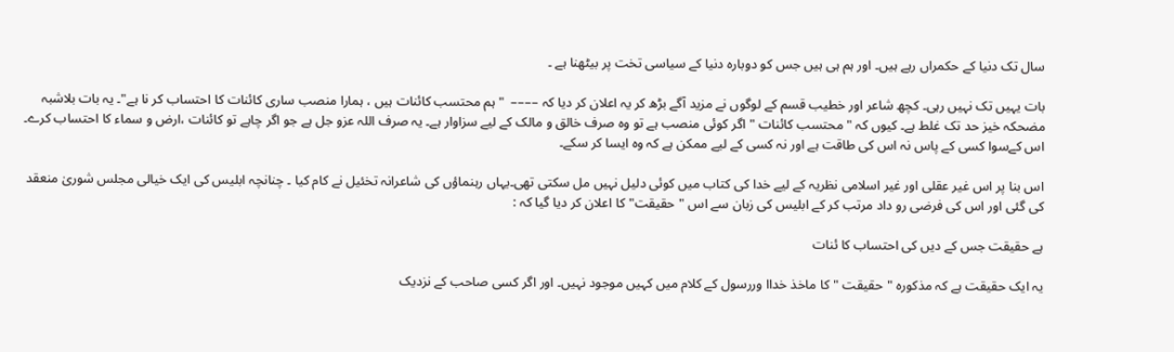سال تک دنیا کے حکمراں رہے ہیں۔ اور ہم ہی ہیں جس کو دوبارہ دنیا کے سیاسی تخت پر بیٹھنا ہے ۔

بات یہیں تک نہیں رہی۔ کچھ شاعر اور خطیب قسم کے لوگوں نے مزید آگے بڑھ کر یہ اعلان کر دیا کہ ––––  "ہم محتسب کائنات ہیں ، ہمارا منصب ساری کائنات کا احتساب کر نا ہے"۔ یہ بات بلاشبہ مضحکہ خیز حد تک غلط ہے۔ کیوں کہ " محتسب کائنات " اگر کوئی منصب ہے تو وہ صرف خالق و مالک کے لیے سزاوار ہے۔ یہ صرف اللہ عزو جل ہے جو اگر چاہے تو کائنات ،ارض و سماء کا احتساب کرے۔ اس کےسوا کسی کے پاس نہ اس کی طاقت ہے اور نہ کسی کے لیے ممکن ہے کہ وہ ایسا کر سکے۔

اس بنا پر اس غیر عقلی اور غیر اسلامی نظریہ کے لیے خدا کی کتاب میں کوئی دلیل نہیں مل سکتی تھی۔یہاں رہنماؤں کی شاعرانہ تخئیل نے کام کیا ۔ چنانچہ ابلیس کی ایک خیالی مجلس شوریٰ منعقد کی گئی اور اس کی فرضی رو داد مرتب کر کے ابلیس کی زبان سے اس "حقیقت" کا اعلان کر دیا گیا کہ :

ہے حقیقت جس کے دیں کی احتساب کا ئنات

یہ ایک حقیقت ہے کہ مذکورہ "حقیقت "کا ماخذ خداا وررسول کے کلام میں کہیں موجود نہیں۔ اور اگر کسی صاحب کے نزدیک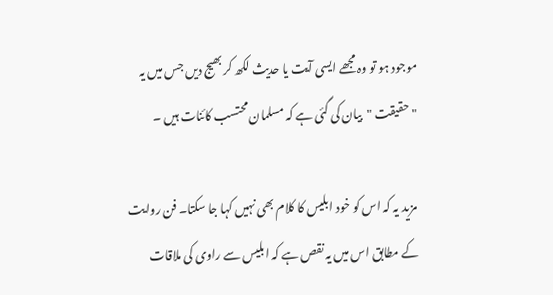موجود ہو تو وہ مجھے ایسی آیت یا حدیث لکھ کر بھیج دیں جس میں یہ "حقیقت "بیان کی گئی ہے کہ مسلمان محتسب کائنات ہیں ۔

 مزید یہ کہ اس کو خود ابلیس کا کلام بھی نہیں کہا جا سکتا۔ فن روایت کے مطابق اس میں یہ نقص ہے کہ ابلیس سے راوی کی ملاقات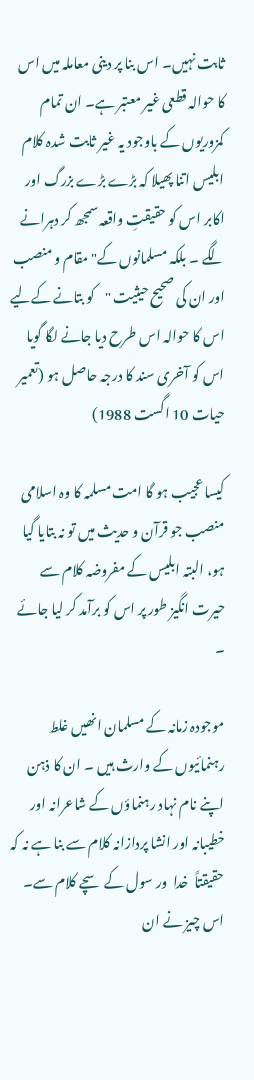ثابت نہیں۔ اس بنا پر دینی معاملہ میں اس کا حوالہ قطعی غیر معتبر ہے۔ ان تمام کمزوریوں کے باوجود یہ غیر ثابت شدہ کلام ابلیس اتنا پھیلا کہ بڑے بڑے بزرگ اور اکابر اس کو حقیقتِ واقعہ سمجھ کر دہرانے لگے ۔ بلکہ مسلمانوں کے" مقام و منصب اور ان کی صحیح حیثیت "کو بتانے کےلیے اس کا حوالہ اس طرح دیا جانے لگا گویا اس کو آخری سند کا درجہ حاصل ہو (تعمیر حیات 10 اگست 1988)

کیسا عجیب ہو گا امت مسلمہ کا وہ اسلامی منصب جو قرآن و حدیث میں تو نہ بتایا گیا ہو، البتہ ابلیس کے مفروضہ کلام سے حیرت انگیز طور پر اس کو برآمد کر لیا جائے ۔

موجودہ زمانہ کے مسلمان انھیں غلط رہنمائیوں کے وارث ہیں ۔ ان کا ذہن اپنے نام نہاد رہنماؤں کے شاعرانہ اور خطیبانہ اور انشا پردازانہ کلام سے بنا ہے نہ کہ حقیقتاً  خدا  ور سول کے سچے کلام سے۔ اس چیز نے ان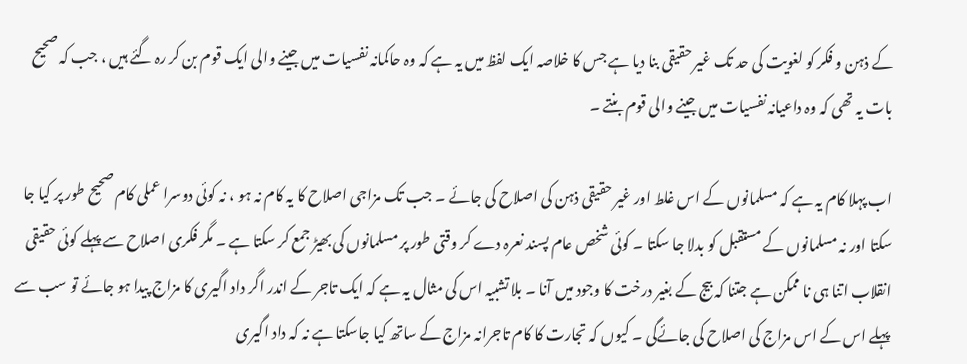کے ذہن و فکر کو لغویت کی حد تک غیر حقیقی بنا دیا ہے جس کا خلاصہ ایک لفظ میں یہ ہے کہ وہ حاکمانہ نفسیات میں جینے والی ایک قوم بن کر رہ گئے ہیں ، جب کہ صحیح بات یہ تھی کہ وہ داعیانہ نفسیات میں جینے والی قوم بنتے ۔

اب پہلا کام یہ ہے کہ مسلمانوں کے اس غلط اور غیر حقیقی ذہن کی اصلاح کی جائے ۔ جب تک مزاجی اصلاح کا یہ کام نہ ہو ، نہ کوئی دوسرا عملی کام صحیح طور پر کیا جا سکتا اور نہ مسلمانوں کے مستقبل کو بدلا جا سکتا ۔ کوئی شخص عام پسند نعرہ دے کر وقتی طور پر مسلمانوں کی بھیڑ جمع کر سکتا ہے ۔ مگر فکری اصلاح سے پہلے کوئی حقیقی انقلاب اتنا ہی نا ممکن ہے جتنا کہ بیج کے بغیر درخت کا وجود میں آنا ۔ بلا تشبیہ اس کی مثال یہ ہے کہ ایک تاجر کے اندر اگر داد اگیری کا مزاج پیدا ہو جائے تو سب سے پہلے اس کے اس مزاج کی اصلاح کی جائےگی ۔ کیوں کہ تجارت کا کام تاجرانہ مزاج کے ساتھ کیا جاسکتا ہے نہ کہ داد اگیری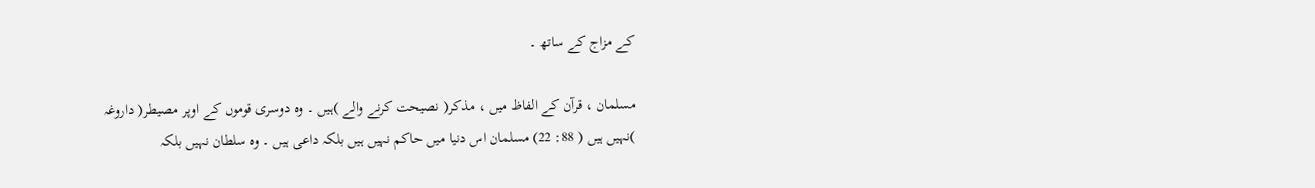کے مزاج کے ساتھ ۔

مسلمان ، قرآن کے الفاظ میں ، مذکر( نصیحت کرنے والے )ہیں ۔ وہ دوسری قوموں کے اوپر مصیطر( داروغہ )نہیں ہیں ( 88: 22) مسلمان اس دنیا میں حاکم نہیں ہیں بلکہ داعی ہیں ۔ وہ سلطان نہیں بلکہ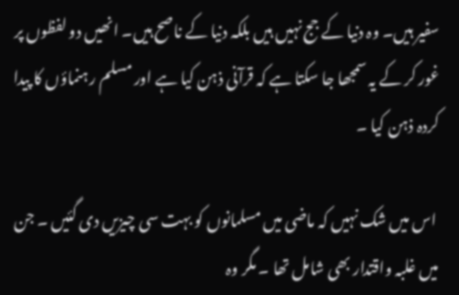سفیر ہیں۔ وہ دنیا کے جج نہیں ہیں بلکہ دنیا کے ناصح ہیں۔ انھیں دو لفظوں پر غور کر کے یہ سمجھا جا سکتا ہے کہ قرآنی ذہن کیا ہے اور مسلم رہنماؤں کا پیدا کردہ ذہن کیا ۔

 اس میں شک نہیں کہ ماضی میں مسلمانوں کو بہت سی چیزیں دی گئیں ۔ جن میں غلبہ واقتدار بھی شامل تھا ۔ مگر وہ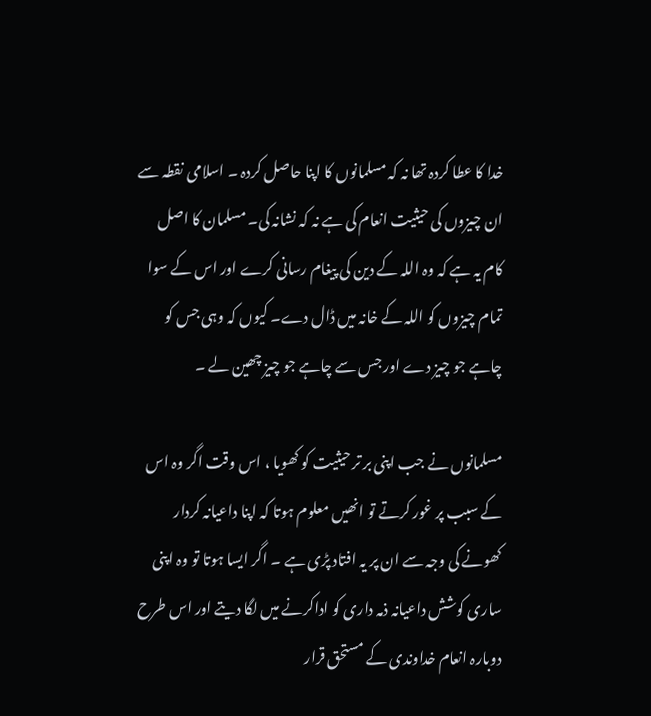خدا کا عطا کردہ تھا نہ کہ مسلمانوں کا اپنا حاصل کردہ ۔ اسلامی نقطہ سے ان چیزوں کی حیثیت انعام کی ہے نہ کہ نشانہ کی۔ مسلمان کا اصل کام یہ ہے کہ وہ اللہ کے دین کی پیغام رسانی کرے اور اس کے سوا تمام چیزوں کو اللہ کے خانہ میں ڈال دے۔ کیوں کہ وہی جس کو چاہے جو چیز دے اور جس سے چاہے جو چیز چھین لے ۔

مسلمانوں نے جب اپنی بر تر حیثیت کو کھویا ، اس وقت اگر وہ اس کے سبب پر غور کرتے تو انھیں معلوم ہوتا کہ اپنا داعیانہ کردار کھونے کی وجہ سے ان پر یہ افتاد پڑی ہے ۔ اگر ایسا ہوتا تو وہ اپنی ساری کوشش داعیانہ ذمہ داری کو اداکرنے میں لگا دیتے اور اس طرح دوبارہ انعام خداوندی کے مستحق قرار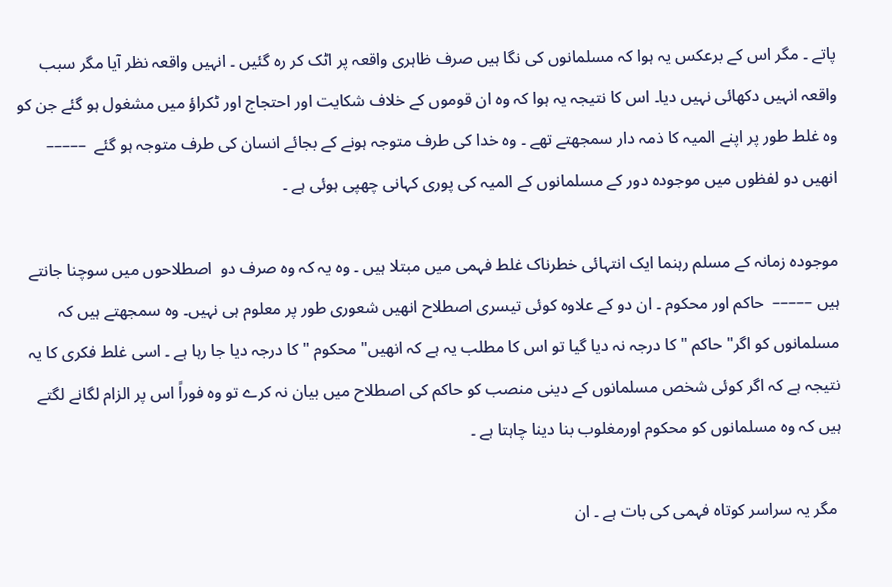پاتے ۔ مگر اس کے برعکس یہ ہوا کہ مسلمانوں کی نگا ہیں صرف ظاہری واقعہ پر اٹک کر رہ گئیں ۔ انہیں واقعہ نظر آیا مگر سبب واقعہ انہیں دکھائی نہیں دیا۔ اس کا نتیجہ یہ ہوا کہ وہ ان قوموں کے خلاف شکایت اور احتجاج اور ٹکراؤ میں مشغول ہو گئے جن کو وہ غلط طور پر اپنے المیہ کا ذمہ دار سمجھتے تھے ۔ وہ خدا کی طرف متوجہ ہونے کے بجائے انسان کی طرف متوجہ ہو گئے  –––––  انھیں دو لفظوں میں موجودہ دور کے مسلمانوں کے المیہ کی پوری کہانی چھپی ہوئی ہے ۔

موجودہ زمانہ کے مسلم رہنما ایک انتہائی خطرناک غلط فہمی میں مبتلا ہیں ۔ وہ یہ کہ وہ صرف دو  اصطلاحوں میں سوچنا جانتے ہیں –––––  حاکم اور محکوم ۔ ان دو کے علاوہ کوئی تیسری اصطلاح انھیں شعوری طور پر معلوم ہی نہیں۔ وہ سمجھتے ہیں کہ مسلمانوں کو اگر" حاکم "کا درجہ نہ دیا گیا تو اس کا مطلب یہ ہے کہ انھیں" محکوم " کا درجہ دیا جا رہا ہے ۔ اسی غلط فکری کا یہ نتیجہ ہے کہ اگر کوئی شخص مسلمانوں کے دینی منصب کو حاکم کی اصطلاح میں بیان نہ کرے تو وہ فوراً اس پر الزام لگانے لگتے ہیں کہ وہ مسلمانوں کو محکوم اورمغلوب بنا دینا چاہتا ہے ۔

 مگر یہ سراسر کوتاہ فہمی کی بات ہے ۔ ان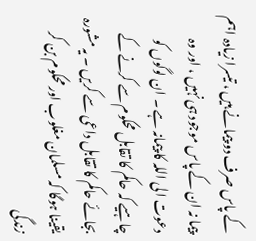کے پاس صرف دو پیمانے ہیں ، تیسرا زیادہ اہم پیما نہ ان کے پاس موجود ہی نہیں ، اور وہ دعوت الی اللہ کا پیمانہ ہے ۔ ان لوگوں کو چاہیے کہ حاکم کا تقابل محکوم سے کرنے کے بجائے حاکم کا تقابل داعی سے کریں ۔ یہ مشورہ یقینا ہوگا کہ مسلمان مغلوب اور محکوم بن کر زندگی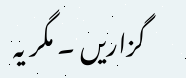گزاریں ۔ مگر یہ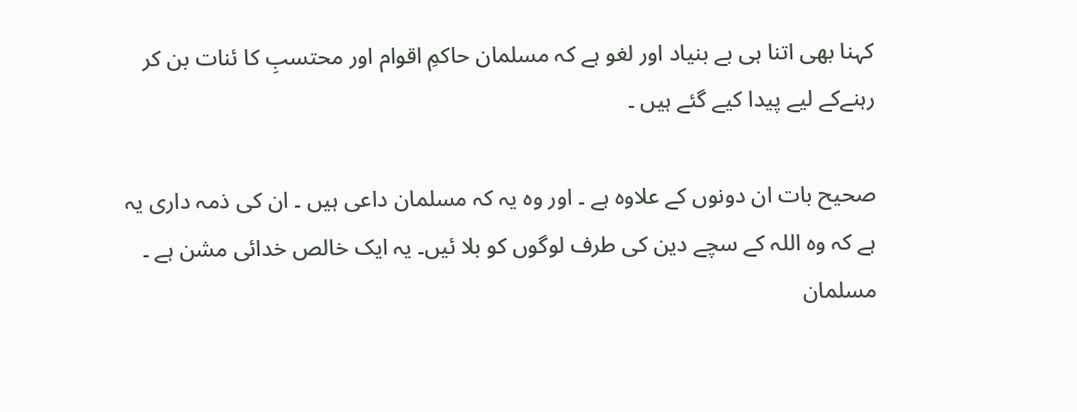کہنا بھی اتنا ہی بے بنیاد اور لغو ہے کہ مسلمان حاکمِ اقوام اور محتسبِ کا ئنات بن کر رہنےکے لیے پیدا کیے گئے ہیں ۔

صحیح بات ان دونوں کے علاوہ ہے ۔ اور وہ یہ کہ مسلمان داعی ہیں ۔ ان کی ذمہ داری یہ ہے کہ وہ اللہ کے سچے دین کی طرف لوگوں کو بلا ئیں۔ یہ ایک خالص خدائی مشن ہے ۔ مسلمان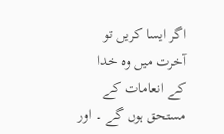اگر ایسا کریں تو آخرت میں وہ خدا کے انعامات کے مستحق ہوں گے ۔ اور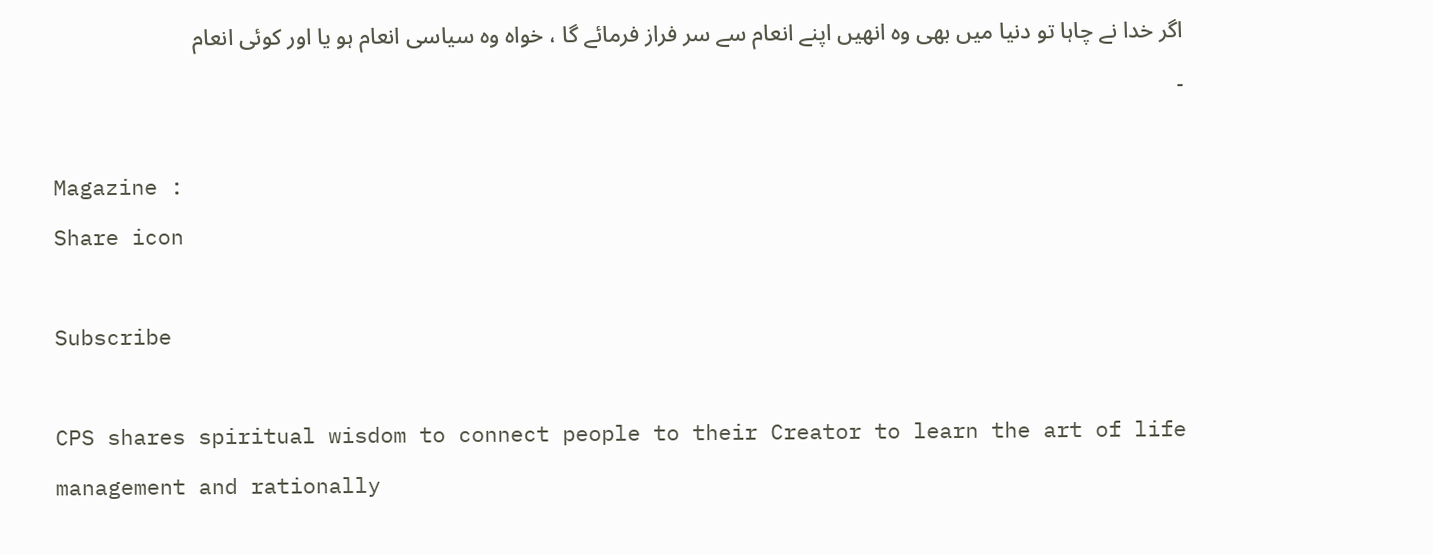اگر خدا نے چاہا تو دنیا میں بھی وہ انھیں اپنے انعام سے سر فراز فرمائے گا ، خواہ وہ سیاسی انعام ہو یا اور کوئی انعام ۔

Magazine :
Share icon

Subscribe

CPS shares spiritual wisdom to connect people to their Creator to learn the art of life management and rationally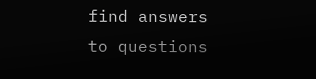find answers to questions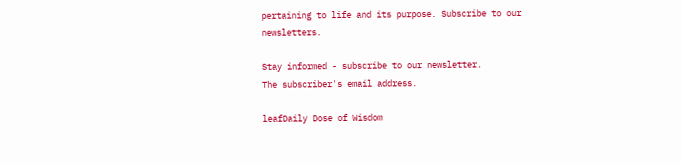pertaining to life and its purpose. Subscribe to our newsletters.

Stay informed - subscribe to our newsletter.
The subscriber's email address.

leafDaily Dose of Wisdom